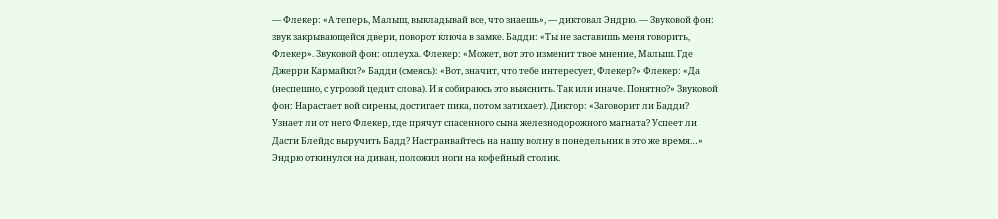— Флекер: «А теперь, Малыш, выкладывай все, что знаешь», — диктовал Эндрю. — Звуковой фон: звук закрывающейся двери, поворот ключа в замке. Бадди: «Ты не заставишь меня говорить, Флекер». Звуковой фон: оплеуха. Флекер: «Может, вот это изменит твое мнение, Малыш. Где Джерри Кармайкл?» Бадди (смеясь): «Вот, значит, что тебе интересует, Флекер?» Флекер: «Да (неспешно, с угрозой цедит слова). И я собираюсь это выяснить. Так или иначе. Понятно?» Звуковой фон: Нарастает вой сирены, достигает пика, потом затихает). Диктор: «Заговорит ли Бадди? Узнает ли от него Флекер, где прячут спасенного сына железнодорожного магната? Успеет ли Дасти Блейдс выручить Бадд? Настраивайтесь на нашу волну в понедельник в это же время…»
Эндрю откинулся на диван, положил ноги на кофейный столик.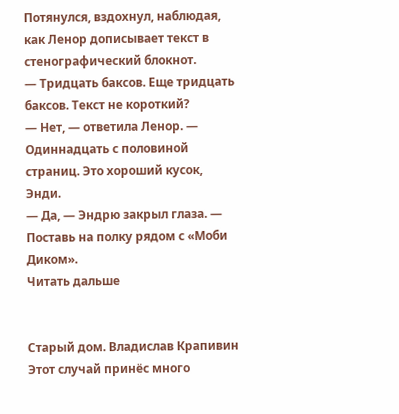Потянулся, вздохнул, наблюдая, как Ленор дописывает текст в стенографический блокнот.
— Тридцать баксов. Еще тридцать баксов. Текст не короткий?
— Нет, — ответила Ленор. — Одиннадцать с половиной страниц. Это хороший кусок, Энди.
— Да, — Эндрю закрыл глаза. — Поставь на полку рядом с «Моби Диком».
Читать дальше


Старый дом. Владислав Крапивин
Этот случай принёс много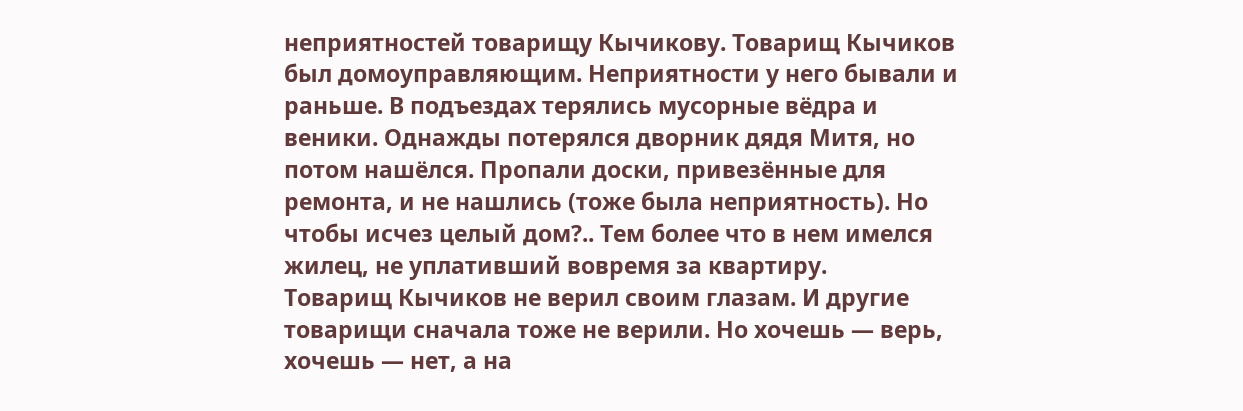неприятностей товарищу Кычикову. Товарищ Кычиков был домоуправляющим. Неприятности у него бывали и раньше. В подъездах терялись мусорные вёдра и веники. Однажды потерялся дворник дядя Митя, но потом нашёлся. Пропали доски, привезённые для ремонта, и не нашлись (тоже была неприятность). Но чтобы исчез целый дом?.. Тем более что в нем имелся жилец, не уплативший вовремя за квартиру.
Товарищ Кычиков не верил своим глазам. И другие товарищи сначала тоже не верили. Но хочешь — верь, хочешь — нет, а на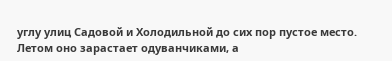углу улиц Садовой и Холодильной до сих пор пустое место. Летом оно зарастает одуванчиками, а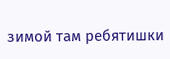зимой там ребятишки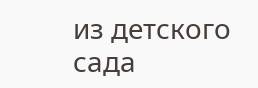из детского сада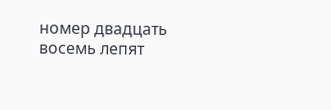номер двадцать восемь лепят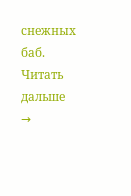снежных баб.
Читать дальше →